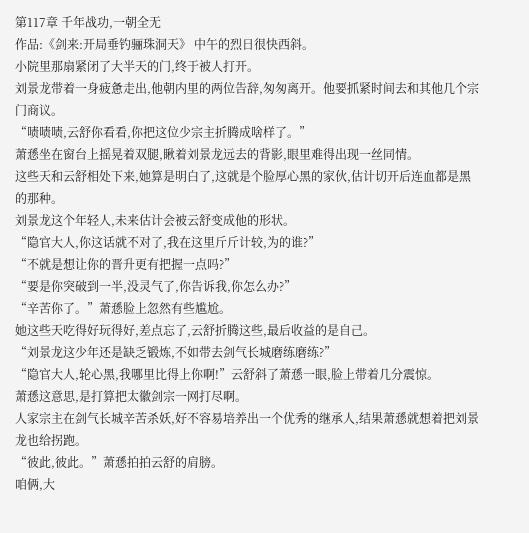第117章 千年战功,一朝全无
作品:《剑来:开局垂钓骊珠洞天》 中午的烈日很快西斜。
小院里那扇紧闭了大半天的门,终于被人打开。
刘景龙带着一身疲惫走出,他朝内里的两位告辞,匆匆离开。他要抓紧时间去和其他几个宗门商议。
“啧啧啧,云舒你看看,你把这位少宗主折腾成啥样了。”
萧愻坐在窗台上摇晃着双腿,瞅着刘景龙远去的背影,眼里难得出现一丝同情。
这些天和云舒相处下来,她算是明白了,这就是个脸厚心黑的家伙,估计切开后连血都是黑的那种。
刘景龙这个年轻人,未来估计会被云舒变成他的形状。
“隐官大人,你这话就不对了,我在这里斤斤计较,为的谁?”
“不就是想让你的晋升更有把握一点吗?”
“要是你突破到一半,没灵气了,你告诉我,你怎么办?”
“辛苦你了。”萧愻脸上忽然有些尴尬。
她这些天吃得好玩得好,差点忘了,云舒折腾这些,最后收益的是自己。
“刘景龙这少年还是缺乏锻炼,不如带去剑气长城磨练磨练?”
“隐官大人,轮心黑,我哪里比得上你啊!”云舒斜了萧愻一眼,脸上带着几分震惊。
萧愻这意思,是打算把太徽剑宗一网打尽啊。
人家宗主在剑气长城辛苦杀妖,好不容易培养出一个优秀的继承人,结果萧愻就想着把刘景龙也给拐跑。
“彼此,彼此。”萧愻拍拍云舒的肩膀。
咱俩,大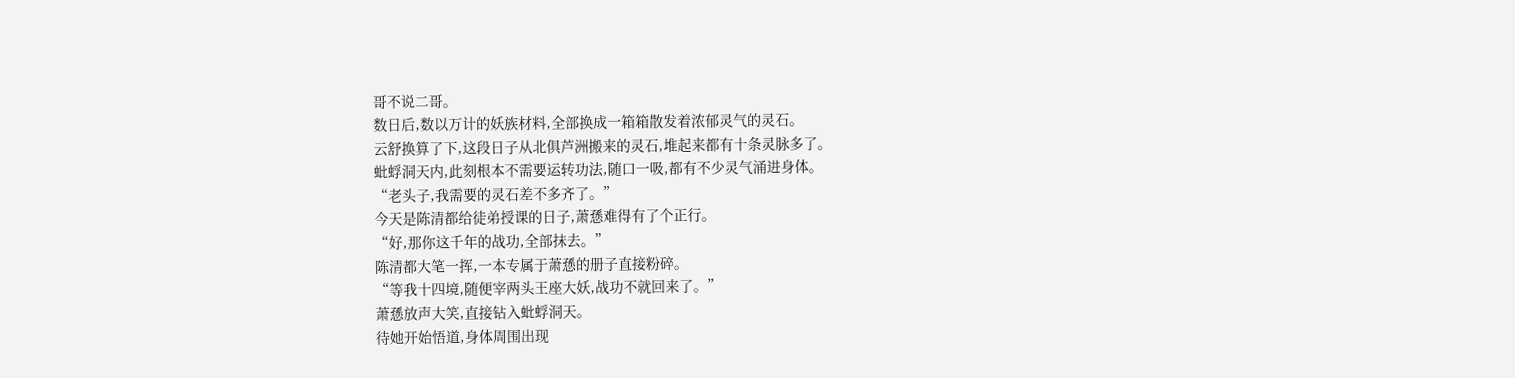哥不说二哥。
数日后,数以万计的妖族材料,全部换成一箱箱散发着浓郁灵气的灵石。
云舒换算了下,这段日子从北俱芦洲搬来的灵石,堆起来都有十条灵脉多了。
蚍蜉洞天内,此刻根本不需要运转功法,随口一吸,都有不少灵气涌进身体。
“老头子,我需要的灵石差不多齐了。”
今天是陈清都给徒弟授课的日子,萧愻难得有了个正行。
“好,那你这千年的战功,全部抹去。”
陈清都大笔一挥,一本专属于萧愻的册子直接粉碎。
“等我十四境,随便宰两头王座大妖,战功不就回来了。”
萧愻放声大笑,直接钻入蚍蜉洞天。
待她开始悟道,身体周围出现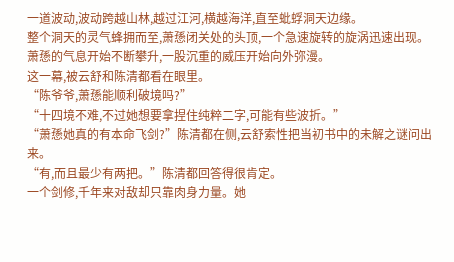一道波动,波动跨越山林,越过江河,横越海洋,直至蚍蜉洞天边缘。
整个洞天的灵气蜂拥而至,萧愻闭关处的头顶,一个急速旋转的旋涡迅速出现。
萧愻的气息开始不断攀升,一股沉重的威压开始向外弥漫。
这一幕,被云舒和陈清都看在眼里。
“陈爷爷,萧愻能顺利破境吗?”
“十四境不难,不过她想要拿捏住纯粹二字,可能有些波折。”
“萧愻她真的有本命飞剑?”陈清都在侧,云舒索性把当初书中的未解之谜问出来。
“有,而且最少有两把。”陈清都回答得很肯定。
一个剑修,千年来对敌却只靠肉身力量。她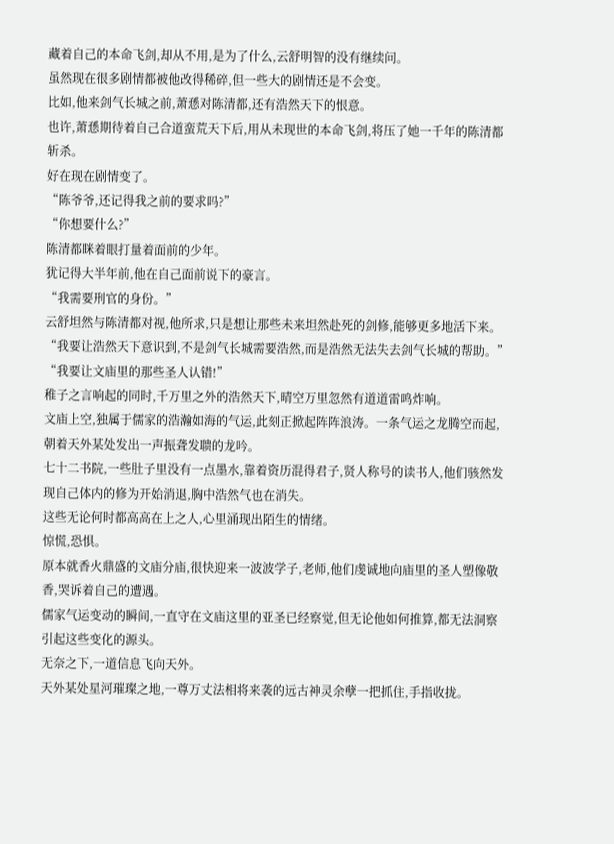藏着自己的本命飞剑,却从不用,是为了什么,云舒明智的没有继续问。
虽然现在很多剧情都被他改得稀碎,但一些大的剧情还是不会变。
比如,他来剑气长城之前,萧愻对陈清都,还有浩然天下的恨意。
也许,萧愻期待着自己合道蛮荒天下后,用从未现世的本命飞剑,将压了她一千年的陈清都斩杀。
好在现在剧情变了。
“陈爷爷,还记得我之前的要求吗?”
“你想要什么?”
陈清都眯着眼打量着面前的少年。
犹记得大半年前,他在自己面前说下的豪言。
“我需要刑官的身份。”
云舒坦然与陈清都对视,他所求,只是想让那些未来坦然赴死的剑修,能够更多地活下来。
“我要让浩然天下意识到,不是剑气长城需要浩然,而是浩然无法失去剑气长城的帮助。”
“我要让文庙里的那些圣人认错!”
稚子之言响起的同时,千万里之外的浩然天下,晴空万里忽然有道道雷鸣炸响。
文庙上空,独属于儒家的浩瀚如海的气运,此刻正掀起阵阵浪涛。一条气运之龙腾空而起,朝着天外某处发出一声振聋发聩的龙吟。
七十二书院,一些肚子里没有一点墨水,靠着资历混得君子,贤人称号的读书人,他们骇然发现自己体内的修为开始消退,胸中浩然气也在消失。
这些无论何时都高高在上之人,心里涌现出陌生的情绪。
惊慌,恐惧。
原本就香火鼎盛的文庙分庙,很快迎来一波波学子,老师,他们虔诚地向庙里的圣人塑像敬香,哭诉着自己的遭遇。
儒家气运变动的瞬间,一直守在文庙这里的亚圣已经察觉,但无论他如何推算,都无法洞察引起这些变化的源头。
无奈之下,一道信息飞向天外。
天外某处星河璀璨之地,一尊万丈法相将来袭的远古神灵余孽一把抓住,手指收拢。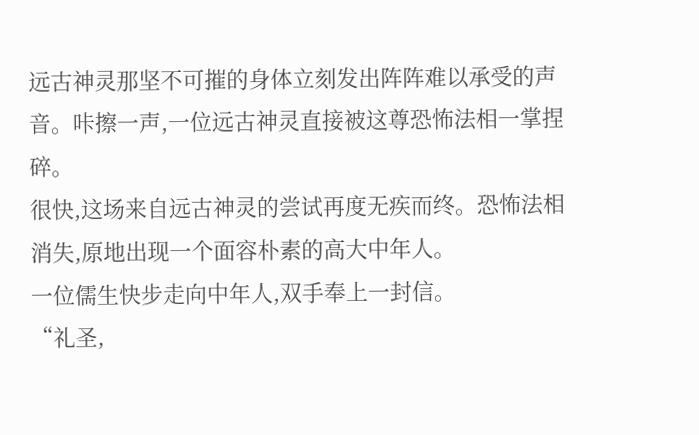远古神灵那坚不可摧的身体立刻发出阵阵难以承受的声音。咔擦一声,一位远古神灵直接被这尊恐怖法相一掌捏碎。
很快,这场来自远古神灵的尝试再度无疾而终。恐怖法相消失,原地出现一个面容朴素的高大中年人。
一位儒生快步走向中年人,双手奉上一封信。
“礼圣,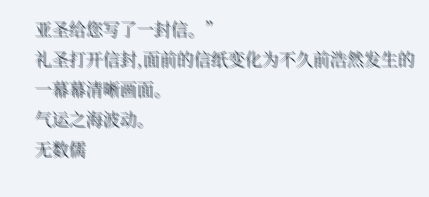亚圣给您写了一封信。”
礼圣打开信封,面前的信纸变化为不久前浩然发生的一幕幕清晰画面。
气运之海波动。
无数儒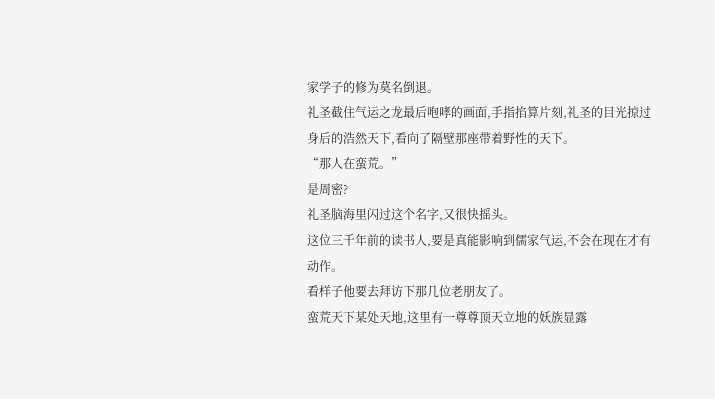家学子的修为莫名倒退。
礼圣截住气运之龙最后咆哮的画面,手指掐算片刻,礼圣的目光掠过身后的浩然天下,看向了隔壁那座带着野性的天下。
“那人在蛮荒。”
是周密?
礼圣脑海里闪过这个名字,又很快摇头。
这位三千年前的读书人,要是真能影响到儒家气运,不会在现在才有动作。
看样子他要去拜访下那几位老朋友了。
蛮荒天下某处天地,这里有一尊尊顶天立地的妖族显露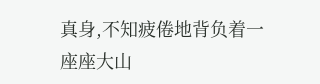真身,不知疲倦地背负着一座座大山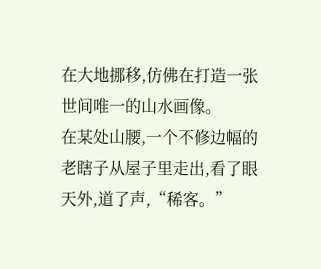在大地挪移,仿佛在打造一张世间唯一的山水画像。
在某处山腰,一个不修边幅的老瞎子从屋子里走出,看了眼天外,道了声,“稀客。”